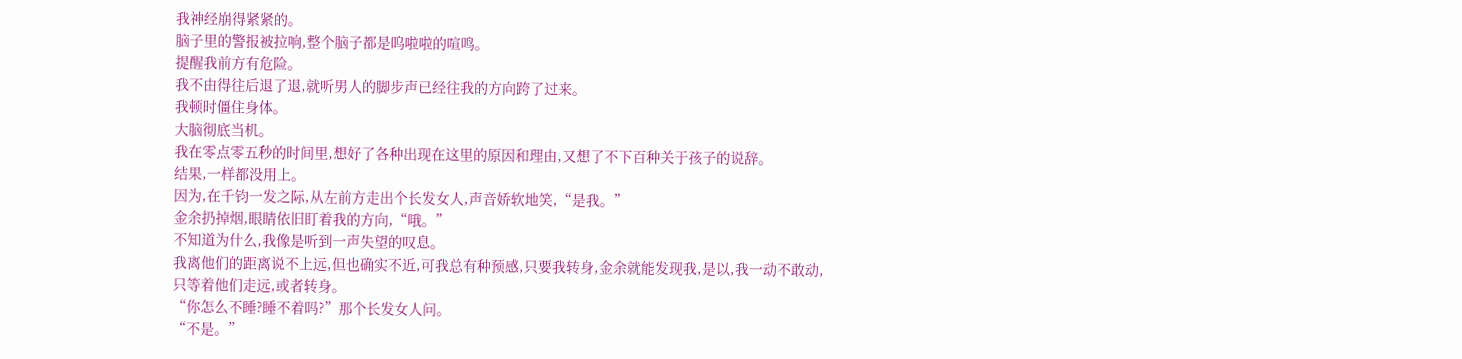我神经崩得紧紧的。
脑子里的警报被拉响,整个脑子都是呜啦啦的喧鸣。
提醒我前方有危险。
我不由得往后退了退,就听男人的脚步声已经往我的方向跨了过来。
我顿时僵住身体。
大脑彻底当机。
我在零点零五秒的时间里,想好了各种出现在这里的原因和理由,又想了不下百种关于孩子的说辞。
结果,一样都没用上。
因为,在千钧一发之际,从左前方走出个长发女人,声音娇软地笑,“是我。”
金余扔掉烟,眼睛依旧盯着我的方向,“哦。”
不知道为什么,我像是听到一声失望的叹息。
我离他们的距离说不上远,但也确实不近,可我总有种预感,只要我转身,金余就能发现我,是以,我一动不敢动,只等着他们走远,或者转身。
“你怎么不睡?睡不着吗?”那个长发女人问。
“不是。”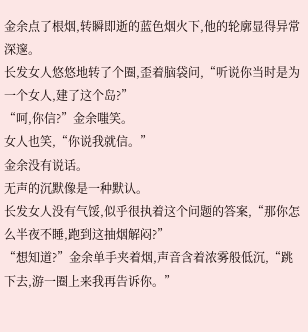金余点了根烟,转瞬即逝的蓝色烟火下,他的轮廓显得异常深邃。
长发女人悠悠地转了个圈,歪着脑袋问,“听说你当时是为一个女人,建了这个岛?”
“呵,你信?”金余嗤笑。
女人也笑,“你说我就信。”
金余没有说话。
无声的沉默像是一种默认。
长发女人没有气馁,似乎很执着这个问题的答案,“那你怎么半夜不睡,跑到这抽烟解闷?”
“想知道?”金余单手夹着烟,声音含着浓雾般低沉,“跳下去,游一圈上来我再告诉你。”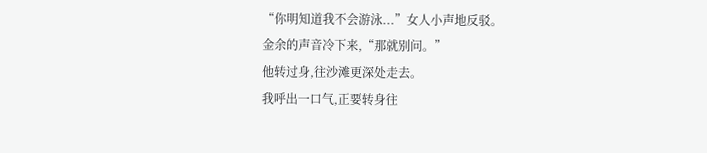“你明知道我不会游泳...”女人小声地反驳。
金余的声音冷下来,“那就别问。”
他转过身,往沙滩更深处走去。
我呼出一口气,正要转身往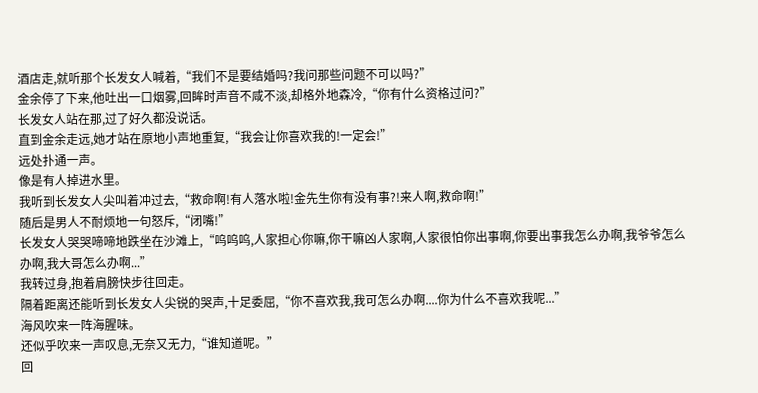酒店走,就听那个长发女人喊着,“我们不是要结婚吗?我问那些问题不可以吗?”
金余停了下来,他吐出一口烟雾,回眸时声音不咸不淡,却格外地森冷,“你有什么资格过问?”
长发女人站在那,过了好久都没说话。
直到金余走远,她才站在原地小声地重复,“我会让你喜欢我的!一定会!”
远处扑通一声。
像是有人掉进水里。
我听到长发女人尖叫着冲过去,“救命啊!有人落水啦!金先生你有没有事?!来人啊,救命啊!”
随后是男人不耐烦地一句怒斥,“闭嘴!”
长发女人哭哭啼啼地跌坐在沙滩上,“呜呜呜,人家担心你嘛,你干嘛凶人家啊,人家很怕你出事啊,你要出事我怎么办啊,我爷爷怎么办啊,我大哥怎么办啊...”
我转过身,抱着肩膀快步往回走。
隔着距离还能听到长发女人尖锐的哭声,十足委屈,“你不喜欢我,我可怎么办啊....你为什么不喜欢我呢...”
海风吹来一阵海腥味。
还似乎吹来一声叹息,无奈又无力,“谁知道呢。”
回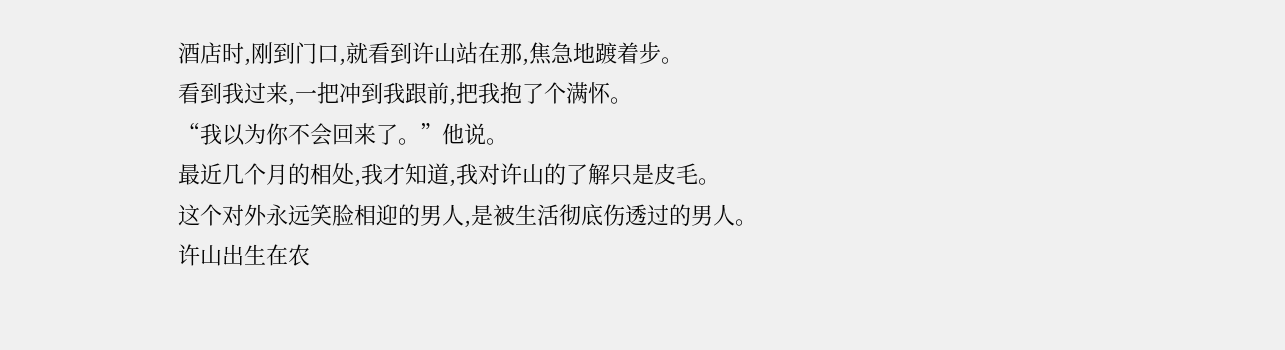酒店时,刚到门口,就看到许山站在那,焦急地踱着步。
看到我过来,一把冲到我跟前,把我抱了个满怀。
“我以为你不会回来了。”他说。
最近几个月的相处,我才知道,我对许山的了解只是皮毛。
这个对外永远笑脸相迎的男人,是被生活彻底伤透过的男人。
许山出生在农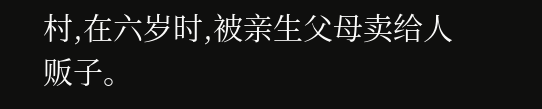村,在六岁时,被亲生父母卖给人贩子。